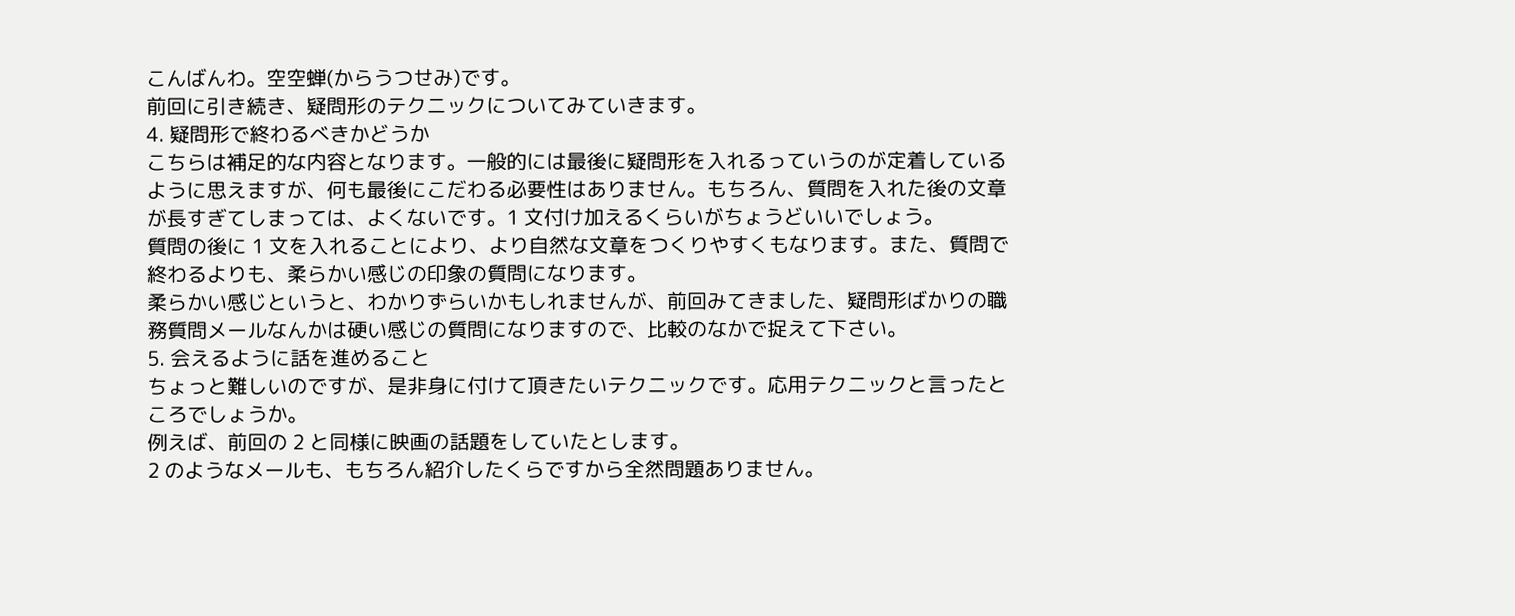こんばんわ。空空蝉(からうつせみ)です。
前回に引き続き、疑問形のテクニックについてみていきます。
4. 疑問形で終わるべきかどうか
こちらは補足的な内容となります。一般的には最後に疑問形を入れるっていうのが定着しているように思えますが、何も最後にこだわる必要性はありません。もちろん、質問を入れた後の文章が長すぎてしまっては、よくないです。1 文付け加えるくらいがちょうどいいでしょう。
質問の後に 1 文を入れることにより、より自然な文章をつくりやすくもなります。また、質問で終わるよりも、柔らかい感じの印象の質問になります。
柔らかい感じというと、わかりずらいかもしれませんが、前回みてきました、疑問形ばかりの職務質問メールなんかは硬い感じの質問になりますので、比較のなかで捉えて下さい。
5. 会えるように話を進めること
ちょっと難しいのですが、是非身に付けて頂きたいテクニックです。応用テクニックと言ったところでしょうか。
例えば、前回の 2 と同様に映画の話題をしていたとします。
2 のようなメールも、もちろん紹介したくらですから全然問題ありません。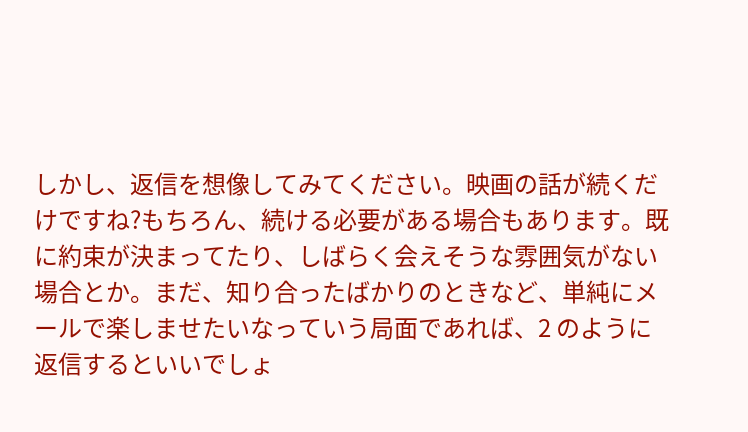しかし、返信を想像してみてください。映画の話が続くだけですね?もちろん、続ける必要がある場合もあります。既に約束が決まってたり、しばらく会えそうな雰囲気がない場合とか。まだ、知り合ったばかりのときなど、単純にメールで楽しませたいなっていう局面であれば、2 のように返信するといいでしょ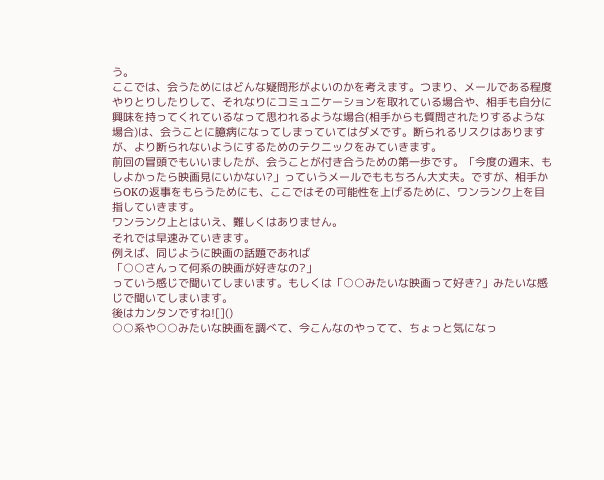う。
ここでは、会うためにはどんな疑問形がよいのかを考えます。つまり、メールである程度やりとりしたりして、それなりにコミュニケーションを取れている場合や、相手も自分に興味を持ってくれているなって思われるような場合(相手からも質問されたりするような場合)は、会うことに臆病になってしまっていてはダメです。断られるリスクはありますが、より断られないようにするためのテクニックをみていきます。
前回の冒頭でもいいましたが、会うことが付き合うための第一歩です。「今度の週末、もしよかったら映画見にいかない?」っていうメールでももちろん大丈夫。ですが、相手からOKの返事をもらうためにも、ここではその可能性を上げるために、ワンランク上を目指していきます。
ワンランク上とはいえ、難しくはありません。
それでは早速みていきます。
例えば、同じように映画の話題であれば
「○○さんって何系の映画が好きなの?」
っていう感じで聞いてしまいます。もしくは「○○みたいな映画って好き?」みたいな感じで聞いてしまいます。
後はカンタンですね![]()
○○系や○○みたいな映画を調べて、今こんなのやってて、ちょっと気になっ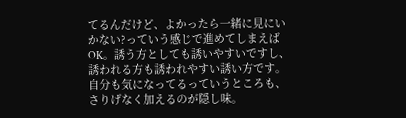てるんだけど、よかったら一緒に見にいかない?っていう感じで進めてしまえばOK。誘う方としても誘いやすいですし、誘われる方も誘われやすい誘い方です。自分も気になってるっていうところも、さりげなく加えるのが隠し味。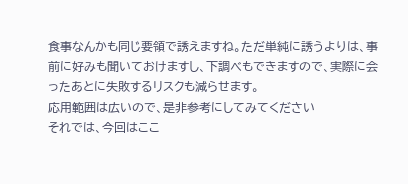食事なんかも同じ要領で誘えますね。ただ単純に誘うよりは、事前に好みも聞いておけますし、下調べもできますので、実際に会ったあとに失敗するリスクも減らせます。
応用範囲は広いので、是非参考にしてみてください
それでは、今回はここ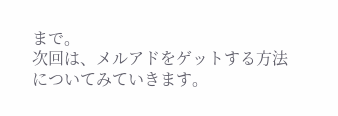まで。
次回は、メルアドをゲットする方法についてみていきます。